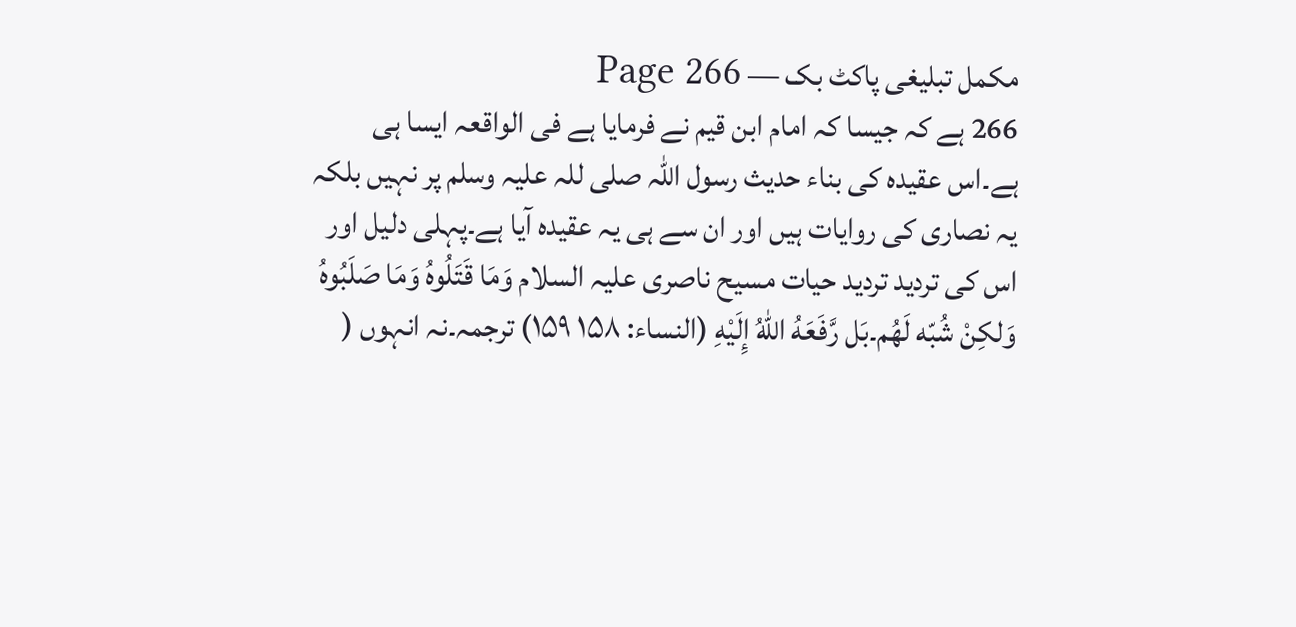مکمل تبلیغی پاکٹ بک — Page 266
266 ہے کہ جیسا کہ امام ابن قیم نے فرمایا ہے فی الواقعہ ایسا ہی ہے۔اس عقیدہ کی بناء حدیث رسول اللہ صلی للہ علیہ وسلم پر نہیں بلکہ یہ نصاری کی روایات ہیں اور ان سے ہی یہ عقیدہ آیا ہے۔پہلی دلیل اور اس کی تردید تردید حیات مسیح ناصری علیہ السلام وَمَا قَتَلُوهُ وَمَا صَلَبُوهُ وَلكِنْ شُبّه لَهُم۔بَل رَّفَعَهُ اللهُ إِلَيْهِ (النساء: ۱۵۸ ۱۵۹) ترجمہ۔نہ انہوں (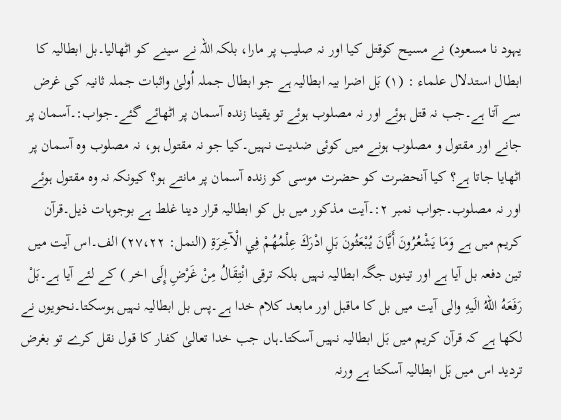یہود نا مسعود) نے مسیح کوقتل کیا اور نہ صلیب پر مارا، بلکہ اللہ نے سینے کو اٹھالیا۔بل ابطالیہ کا ابطال استدلال علماء : (۱) بَل اضرا بیہ ابطالیہ ہے جو ابطال جملہ اُولیٰ واثبات جملہ ثانیہ کی غرض سے آتا ہے۔جب نہ قتل ہوئے اور نہ مصلوب ہوئے تو یقینا زندہ آسمان پر اٹھائے گئے۔جواب:۔آسمان پر جانے اور مقتول و مصلوب ہونے میں کوئی ضدیت نہیں۔کیا جو نہ مقتول ہو، نہ مصلوب وہ آسمان پر اٹھایا جاتا ہے؟ کیا آنحضرت کو حضرت موسی کو زندہ آسمان پر مانتے ہو؟ کیونکہ نہ وہ مقتول ہوئے اور نہ مصلوب۔جواب نمبر ۲:۔آیت مذکور میں بل کو ابطالیہ قرار دینا غلط ہے بوجوہات ذیل۔قرآن کریم میں ہے وَمَا يَشْعُرُونَ أَيَّانَ يُبْعَثُونَ بَلِ ادْرَكَ عِلْمُهُمْ فِي الْآخِرَةِ (النمل: ۲۷،۲۲) الف۔اس آیت میں تین دفعہ بل آیا ہے اور تینوں جگہ ابطالیہ نہیں بلکہ ترقی انْتِقَالُ مِنْ غَرْضِ إِلَى اخر ) کے لئے آیا ہے۔بَلْ رَفَعَهُ اللهُ الَیهِ والی آیت میں بل کا ماقبل اور مابعد کلام خدا ہے۔پس بل ابطالیہ نہیں ہوسکتا۔نحویوں نے لکھا ہے کہ قرآن کریم میں بَل ابطالیہ نہیں آسکتا۔ہاں جب خدا تعالیٰ کفار کا قول نقل کرے تو بغرض تردید اس میں بَل ابطالیہ آسکتا ہے ورنہ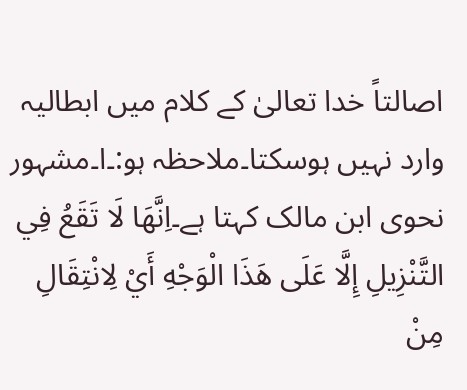اصالتاً خدا تعالیٰ کے کلام میں ابطالیہ وارد نہیں ہوسکتا۔ملاحظہ ہو:۔ا۔مشہور نحوی ابن مالک کہتا ہے۔اِنَّهَا لَا تَقَعُ فِي التَّنْزِيلِ إِلَّا عَلَى هَذَا الْوَجْهِ أَيْ لِانْتِقَالِ مِنْ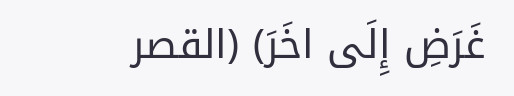غَرَضِ إِلَى اخَرَ) (القصر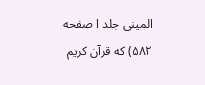المینی جلد ا صفحه ۵۸۲) که قرآن کریم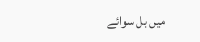میں بل سوائے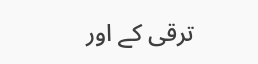ترقی کے اور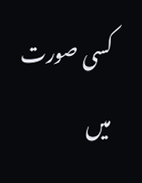کسی صورت میں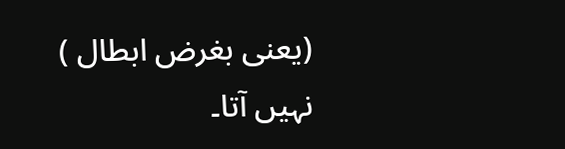(یعنی بغرض ابطال ) نہیں آتا۔